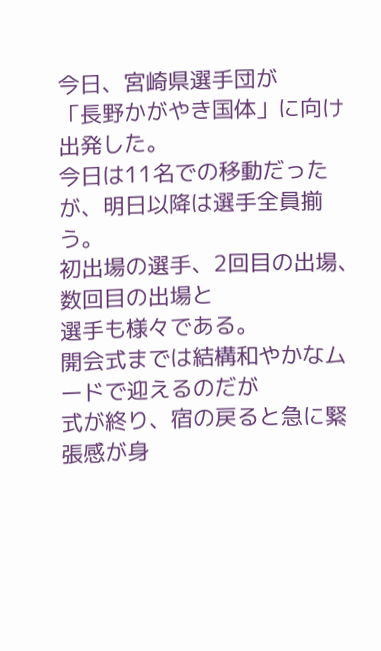今日、宮崎県選手団が
「長野かがやき国体」に向け出発した。
今日は11名での移動だったが、明日以降は選手全員揃う。
初出場の選手、2回目の出場、数回目の出場と
選手も様々である。
開会式までは結構和やかなムードで迎えるのだが
式が終り、宿の戻ると急に緊張感が身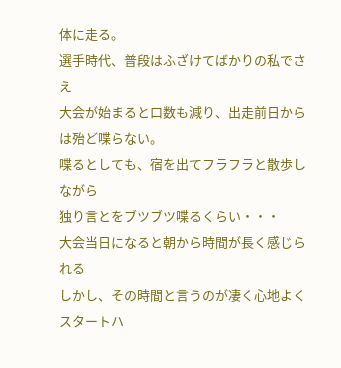体に走る。
選手時代、普段はふざけてばかりの私でさえ
大会が始まると口数も減り、出走前日からは殆ど喋らない。
喋るとしても、宿を出てフラフラと散歩しながら
独り言とをブツブツ喋るくらい・・・
大会当日になると朝から時間が長く感じられる
しかし、その時間と言うのが凄く心地よく
スタートハ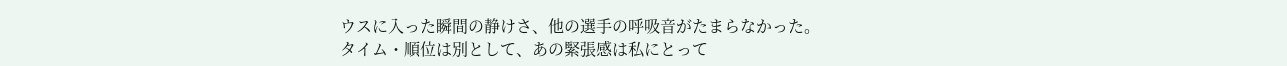ウスに入った瞬間の静けさ、他の選手の呼吸音がたまらなかった。
タイム・順位は別として、あの緊張感は私にとって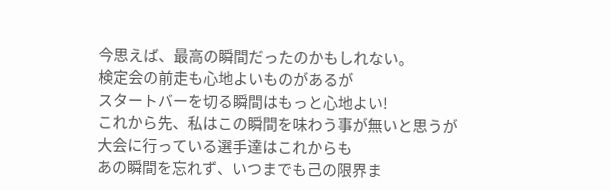今思えば、最高の瞬間だったのかもしれない。
検定会の前走も心地よいものがあるが
スタートバーを切る瞬間はもっと心地よい!
これから先、私はこの瞬間を味わう事が無いと思うが
大会に行っている選手達はこれからも
あの瞬間を忘れず、いつまでも己の限界ま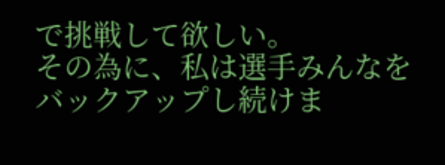で挑戦して欲しい。
その為に、私は選手みんなをバックアップし続けま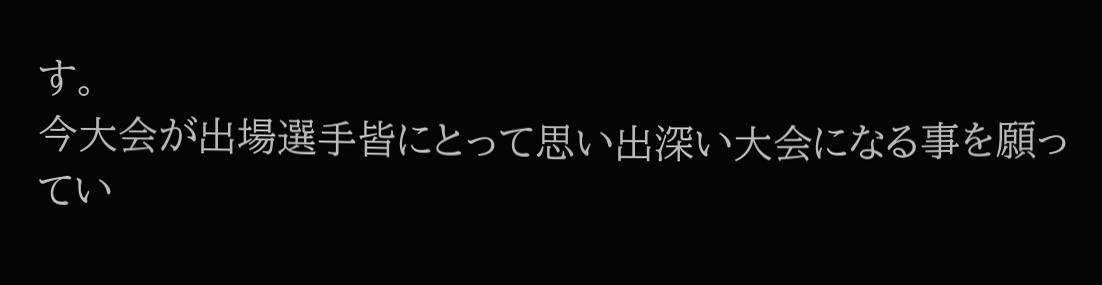す。
今大会が出場選手皆にとって思い出深い大会になる事を願ってい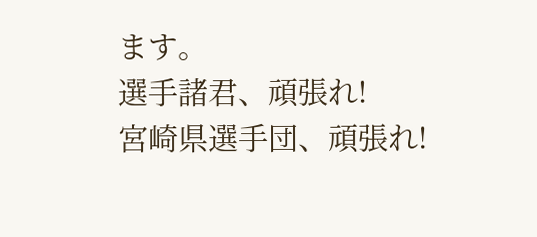ます。
選手諸君、頑張れ!
宮崎県選手団、頑張れ!